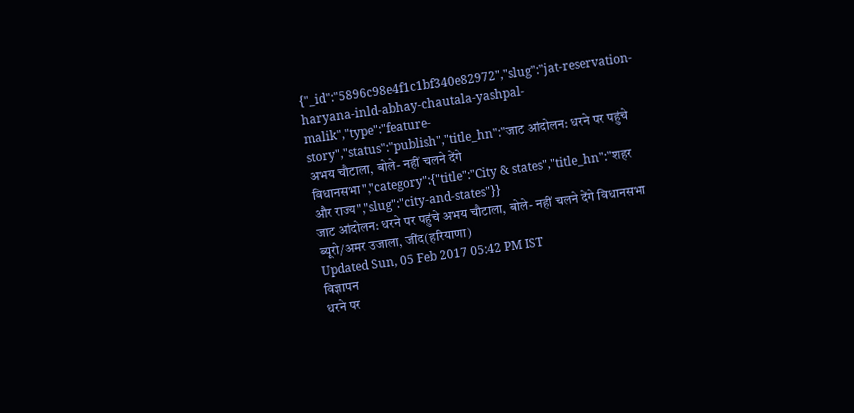{"_id":"5896c98e4f1c1bf340e82972","slug":"jat-reservation-haryana-inld-abhay-chautala-yashpal-malik","type":"feature-story","status":"publish","title_hn":"जाट आंदोलन: धरने पर पहुंचे अभय चौटाला, बोले- नहीं चलने देंगे विधानसभा","category":{"title":"City & states","title_hn":"शहर और राज्य","slug":"city-and-states"}}
जाट आंदोलन: धरने पर पहुंचे अभय चौटाला, बोले- नहीं चलने देंगे विधानसभा
ब्यूरो/अमर उजाला, जींद(हरियाणा)
Updated Sun, 05 Feb 2017 05:42 PM IST
विज्ञापन
धरने पर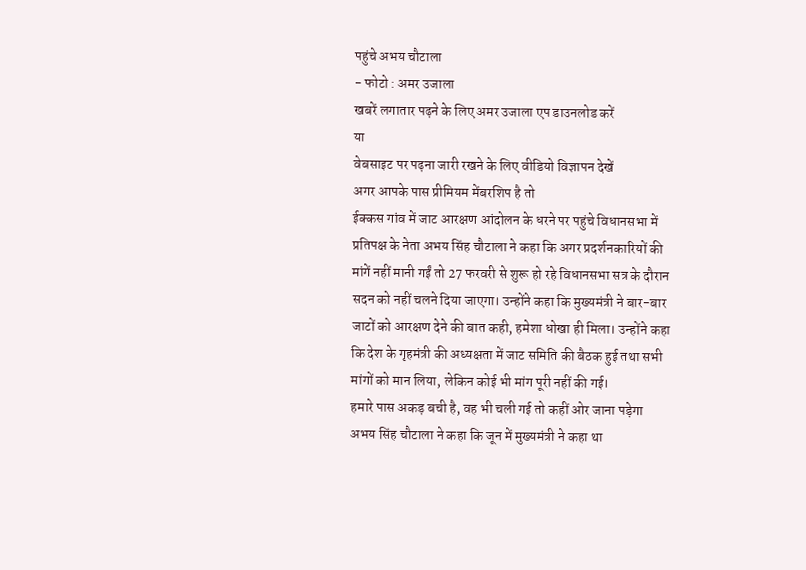पहुंचे अभय चौटाला
- फोटो : अमर उजाला
खबरें लगातार पढ़ने के लिए अमर उजाला एप डाउनलोड करें
या
वेबसाइट पर पढ़ना जारी रखने के लिए वीडियो विज्ञापन देखें
अगर आपके पास प्रीमियम मेंबरशिप है तो
ईक्कस गांव में जाट आरक्षण आंदोलन के धरने पर पहुंचे विधानसभा में प्रतिपक्ष के नेता अभय सिंह चौटाला ने कहा कि अगर प्रदर्शनकारियों की मांगें नहीं मानी गईं तो 27 फरवरी से शुरू हो रहे विधानसभा सत्र के दौरान सदन को नहीं चलने दिया जाएगा। उन्होंने कहा कि मुख्यमंत्री ने बार-बार जाटों को आरक्षण देने की बात कही, हमेशा धोखा ही मिला। उन्होंने कहा कि देश के गृहमंत्री की अध्यक्षता में जाट समिति की बैठक हुई तथा सभी मांगों को मान लिया, लेकिन कोई भी मांग पूरी नहीं की गई।
हमारे पास अकड़ बची है, वह भी चली गई तो कहीं ओर जाना पड़ेगा
अभय सिंह चौटाला ने कहा कि जून में मुख्यमंत्री ने कहा था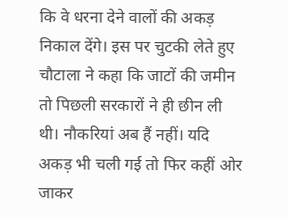कि वे धरना देने वालों की अकड़ निकाल देंगे। इस पर चुटकी लेते हुए चौटाला ने कहा कि जाटों की जमीन तो पिछली सरकारों ने ही छीन ली थी। नौकरियां अब हैं नहीं। यदि अकड़ भी चली गई तो फिर कहीं ओर जाकर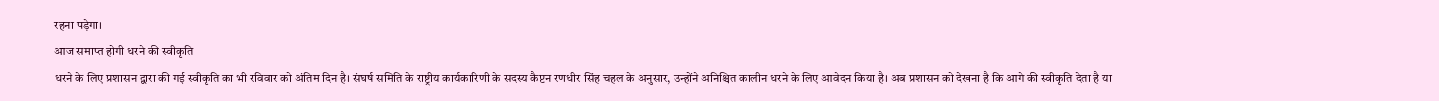रहना पड़ेगा।
आज समाप्त होगी धरने की स्वीकृति
धरने के लिए प्रशासन द्वारा की गई स्वीकृति का भी रविवार को अंतिम दिन है। संघर्ष समिति के राष्ट्रीय कार्यकारिणी के सदस्य कैप्टन रणधीर सिंह चहल के अनुसार, उन्होंने अनिश्चित कालीन धरने के लिए आवेदन किया है। अब प्रशासन को देखना है कि आगे की स्वीकृति देता है या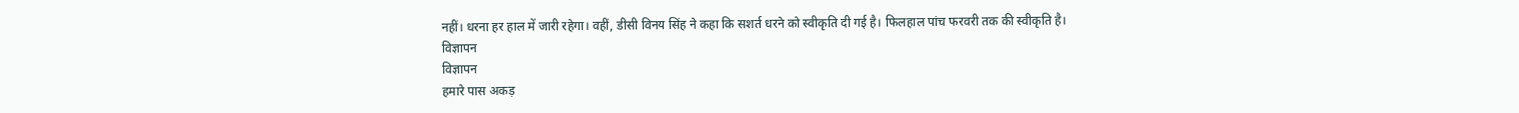नहीं। धरना हर हाल में जारी रहेगा। वहीं, डीसी विनय सिंह ने कहा कि सशर्त धरने को स्वीकृति दी गई है। फिलहाल पांच फरवरी तक की स्वीकृति है।
विज्ञापन
विज्ञापन
हमारे पास अकड़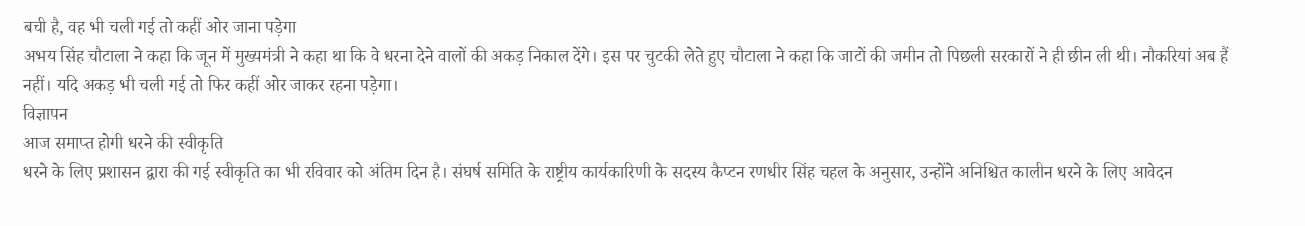बची है, वह भी चली गई तो कहीं ओर जाना पड़ेगा
अभय सिंह चौटाला ने कहा कि जून में मुख्यमंत्री ने कहा था कि वे धरना देने वालों की अकड़ निकाल देंगे। इस पर चुटकी लेते हुए चौटाला ने कहा कि जाटों की जमीन तो पिछली सरकारों ने ही छीन ली थी। नौकरियां अब हैं नहीं। यदि अकड़ भी चली गई तो फिर कहीं ओर जाकर रहना पड़ेगा।
विज्ञापन
आज समाप्त होगी धरने की स्वीकृति
धरने के लिए प्रशासन द्वारा की गई स्वीकृति का भी रविवार को अंतिम दिन है। संघर्ष समिति के राष्ट्रीय कार्यकारिणी के सदस्य कैप्टन रणधीर सिंह चहल के अनुसार, उन्होंने अनिश्चित कालीन धरने के लिए आवेदन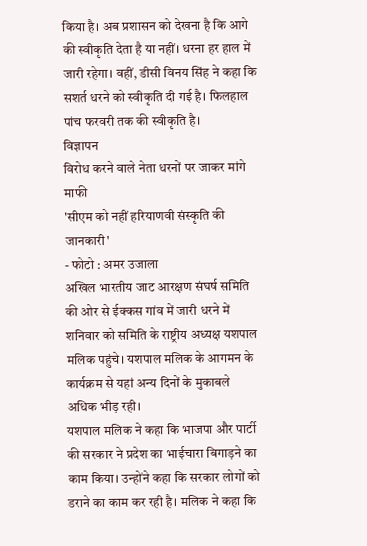किया है। अब प्रशासन को देखना है कि आगे की स्वीकृति देता है या नहीं। धरना हर हाल में जारी रहेगा। वहीं, डीसी विनय सिंह ने कहा कि सशर्त धरने को स्वीकृति दी गई है। फिलहाल पांच फरवरी तक की स्वीकृति है।
विज्ञापन
विरोध करने वाले नेता धरनों पर जाकर मांगे माफी
'सीएम को नहीं हरियाणवी संस्कृति की जानकारी'
- फोटो : अमर उजाला
अखिल भारतीय जाट आरक्षण संघर्ष समिति की ओर से ईक्कस गांव में जारी धरने में शनिवार को समिति के राष्ट्रीय अध्यक्ष यशपाल मलिक पहुंचे। यशपाल मलिक के आगमन के कार्यक्रम से यहां अन्य दिनों के मुकाबले अधिक भीड़ रही।
यशपाल मलिक ने कहा कि भाजपा और पार्टी की सरकार ने प्रदेश का भाईचारा बिगाड़ने का काम किया। उन्होंने कहा कि सरकार लोगों को डराने का काम कर रही है। मलिक ने कहा कि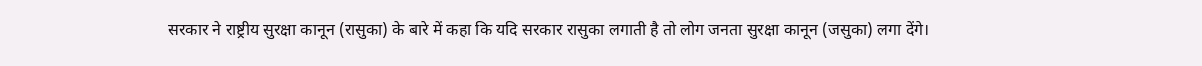सरकार ने राष्ट्रीय सुरक्षा कानून (रासुका) के बारे में कहा कि यदि सरकार रासुका लगाती है तो लोग जनता सुरक्षा कानून (जसुका) लगा देंगे।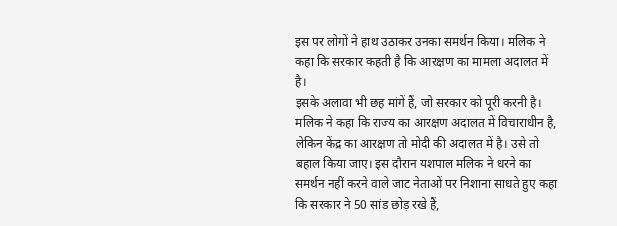इस पर लोगों ने हाथ उठाकर उनका समर्थन किया। मलिक ने कहा कि सरकार कहती है कि आरक्षण का मामला अदालत में है।
इसके अलावा भी छह मांगें हैं, जो सरकार को पूरी करनी है। मलिक ने कहा कि राज्य का आरक्षण अदालत में विचाराधीन है, लेकिन केंद्र का आरक्षण तो मोदी की अदालत में है। उसे तो बहाल किया जाए। इस दौरान यशपाल मलिक ने धरने का समर्थन नहीं करने वाले जाट नेताओं पर निशाना साधते हुए कहा कि सरकार ने 50 सांड छोड़ रखे हैं,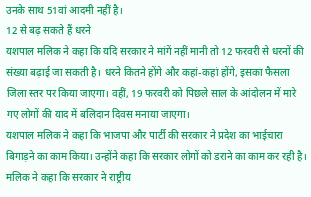उनके साथ 51वां आदमी नहीं है।
12 से बढ़ सकते हैं धरने
यशपाल मलिक ने कहा कि यदि सरकार ने मांगें नहीं मानी तो 12 फरवरी से धरनों की संख्या बढ़ाई जा सकती है। धरने कितने होंगे और कहां-कहां होंगे, इसका फैसला जिला स्तर पर किया जाएगा। वहीं, 19 फरवरी को पिछले साल के आंदोलन में मारे गए लोगों की याद में बलिदान दिवस मनाया जाएगा।
यशपाल मलिक ने कहा कि भाजपा और पार्टी की सरकार ने प्रदेश का भाईचारा बिगाड़ने का काम किया। उन्होंने कहा कि सरकार लोगों को डराने का काम कर रही है। मलिक ने कहा कि सरकार ने राष्ट्रीय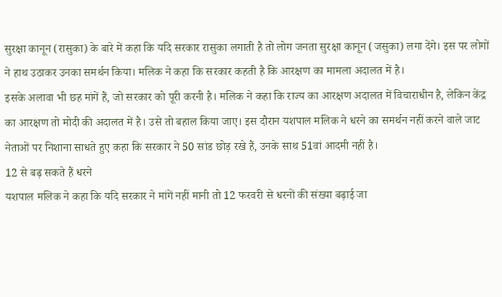सुरक्षा कानून (रासुका) के बारे में कहा कि यदि सरकार रासुका लगाती है तो लोग जनता सुरक्षा कानून (जसुका) लगा देंगे। इस पर लोगों ने हाथ उठाकर उनका समर्थन किया। मलिक ने कहा कि सरकार कहती है कि आरक्षण का मामला अदालत में है।
इसके अलावा भी छह मांगें हैं, जो सरकार को पूरी करनी है। मलिक ने कहा कि राज्य का आरक्षण अदालत में विचाराधीन है, लेकिन केंद्र का आरक्षण तो मोदी की अदालत में है। उसे तो बहाल किया जाए। इस दौरान यशपाल मलिक ने धरने का समर्थन नहीं करने वाले जाट नेताओं पर निशाना साधते हुए कहा कि सरकार ने 50 सांड छोड़ रखे हैं, उनके साथ 51वां आदमी नहीं है।
12 से बढ़ सकते हैं धरने
यशपाल मलिक ने कहा कि यदि सरकार ने मांगें नहीं मानी तो 12 फरवरी से धरनों की संख्या बढ़ाई जा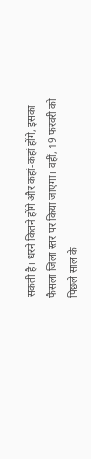सकती है। धरने कितने होंगे और कहां-कहां होंगे, इसका फैसला जिला स्तर पर किया जाएगा। वहीं, 19 फरवरी को पिछले साल के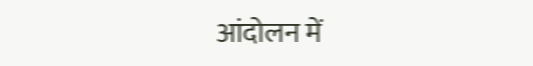आंदोलन में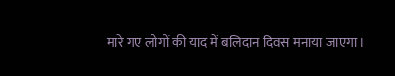मारे गए लोगों की याद में बलिदान दिवस मनाया जाएगा।